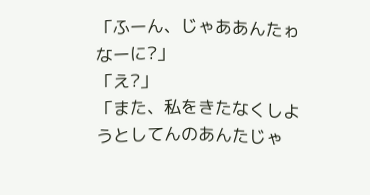「ふーん、じゃああんたゎなーに?」
「え?」
「また、私をきたなくしようとしてんのあんたじゃ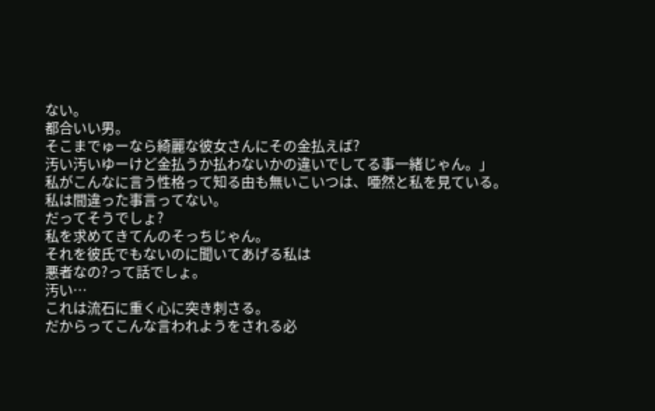ない。
都合いい男。
そこまでゅーなら綺麗な彼女さんにその金払えば?
汚い汚いゆーけど金払うか払わないかの違いでしてる事一緒じゃん。」
私がこんなに言う性格って知る由も無いこいつは、唖然と私を見ている。
私は間違った事言ってない。
だってそうでしょ?
私を求めてきてんのそっちじゃん。
それを彼氏でもないのに聞いてあげる私は
悪者なの?って話でしょ。
汚い…
これは流石に重く心に突き刺さる。
だからってこんな言われようをされる必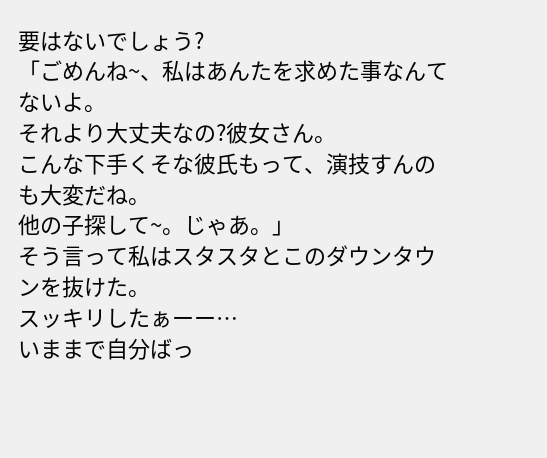要はないでしょう?
「ごめんね~、私はあんたを求めた事なんてないよ。
それより大丈夫なの?彼女さん。
こんな下手くそな彼氏もって、演技すんのも大変だね。
他の子探して~。じゃあ。」
そう言って私はスタスタとこのダウンタウンを抜けた。
スッキリしたぁーー…
いままで自分ばっ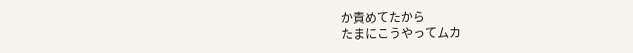か責めてたから
たまにこうやってムカ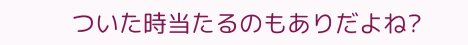ついた時当たるのもありだよね?